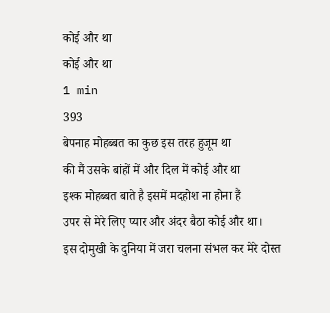कोई और था
कोई और था
1 min
393
बेपनाह मोहब्बत का कुछ इस तरह हुजूम था
की मैं उसके बांहों में और दिल में कोई और था
इश्क मोहब्बत बाते है इसमें मदहोश ना होना हैं
उपर से मेरे लिए प्यार और अंदर बैठा कोई और था।
इस दोमुखी के दुनिया में जरा चलना संभल कर मेरे दोस्त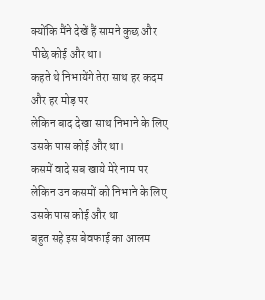क्योंकि मैंने देखें हैं सामने कुछ और पीछे कोई और था।
कहते थे निभायेंगे तेरा साथ हर कदम और हर मोड़ पर
लेकिन बाद देखा साथ निभाने के लिए उसके पास कोई और था।
कसमें वादे सब खाये मेरे नाम पर
लेकिन उन कसमों को निभाने के लिए उसके पास कोई और था
बहुत सहे इस बेवफाई का आलम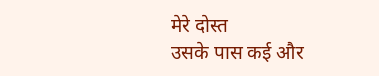मेरे दोस्त
उसके पास कई और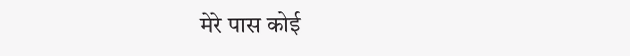मेरे पास कोई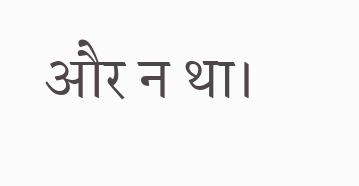और न था।